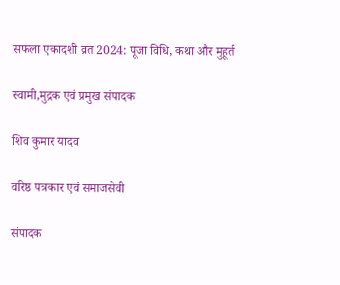सफला एकादशी व्रत 2024: पूजा विधि, कथा और मुहूर्त

स्वामी,मुद्रक एवं प्रमुख संपादक

शिव कुमार यादव

वरिष्ठ पत्रकार एवं समाजसेवी

संपादक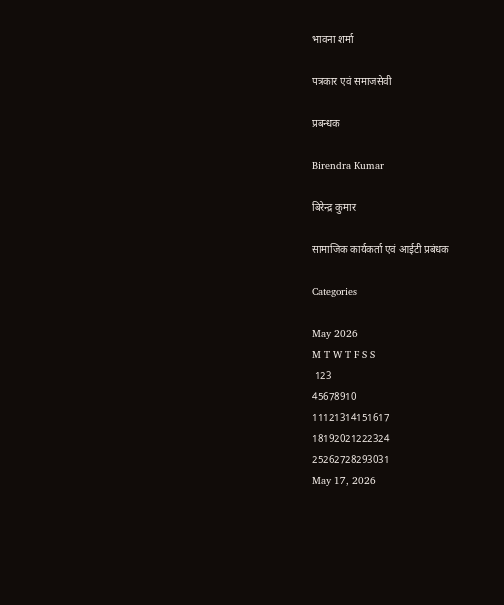भावना शर्मा

पत्रकार एवं समाजसेवी

प्रबन्धक

Birendra Kumar

बिरेन्द्र कुमार

सामाजिक कार्यकर्ता एवं आईटी प्रबंधक

Categories

May 2026
M T W T F S S
 123
45678910
11121314151617
18192021222324
25262728293031
May 17, 2026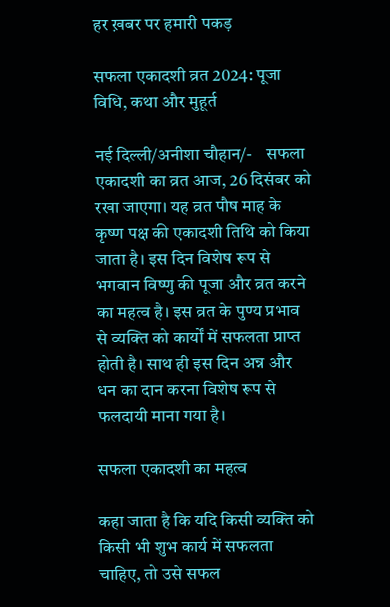हर ख़बर पर हमारी पकड़

सफला एकादशी व्रत 2024: पूजा विधि, कथा और मुहूर्त

नई दिल्ली/अनीशा चौहान/-    सफला एकादशी का व्रत आज, 26 दिसंबर को रखा जाएगा। यह व्रत पौष माह के कृष्ण पक्ष की एकादशी तिथि को किया जाता है। इस दिन विशेष रूप से भगवान विष्णु की पूजा और व्रत करने का महत्व है। इस व्रत के पुण्य प्रभाव से व्यक्ति को कार्यों में सफलता प्राप्त होती है। साथ ही इस दिन अन्न और धन का दान करना विशेष रूप से फलदायी माना गया है।

सफला एकादशी का महत्व

कहा जाता है कि यदि किसी व्यक्ति को किसी भी शुभ कार्य में सफलता चाहिए, तो उसे सफल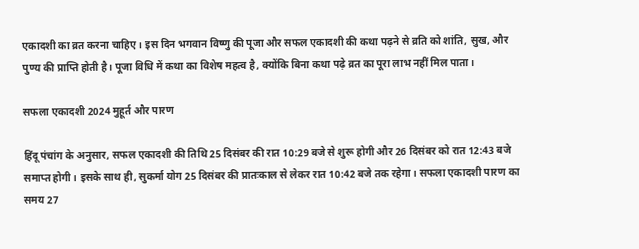एकादशी का व्रत करना चाहिए। इस दिन भगवान विष्णु की पूजा और सफल एकादशी की कथा पढ़ने से व्रति को शांति, सुख, और पुण्य की प्राप्ति होती है। पूजा विधि में कथा का विशेष महत्व है, क्योंकि बिना कथा पढ़े व्रत का पूरा लाभ नहीं मिल पाता।

सफला एकादशी 2024 मुहूर्त और पारण

हिंदू पंचांग के अनुसार, सफल एकादशी की तिथि 25 दिसंबर की रात 10:29 बजे से शुरू होगी और 26 दिसंबर को रात 12:43 बजे समाप्त होगी। इसके साथ ही, सुकर्मा योग 25 दिसंबर की प्रातःकाल से लेकर रात 10:42 बजे तक रहेगा। सफला एकादशी पारण का समय 27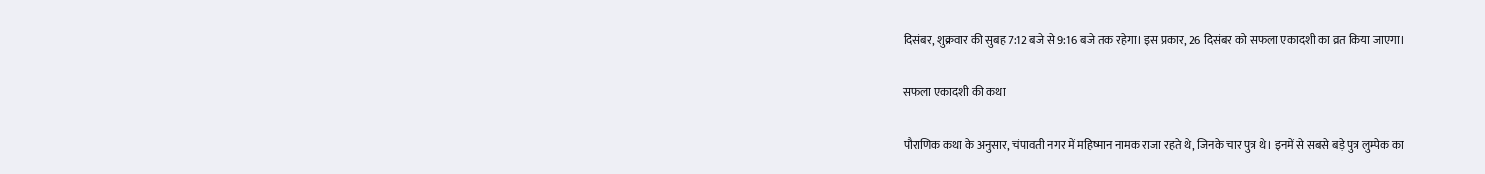दिसंबर, शुक्रवार की सुबह 7:12 बजे से 9:16 बजे तक रहेगा। इस प्रकार, 26 दिसंबर को सफला एकादशी का व्रत किया जाएगा।

सफला एकादशी की कथा

पौराणिक कथा के अनुसार, चंपावती नगर में महिष्मान नामक राजा रहते थे, जिनके चार पुत्र थे। इनमें से सबसे बड़े पुत्र लुम्पेक का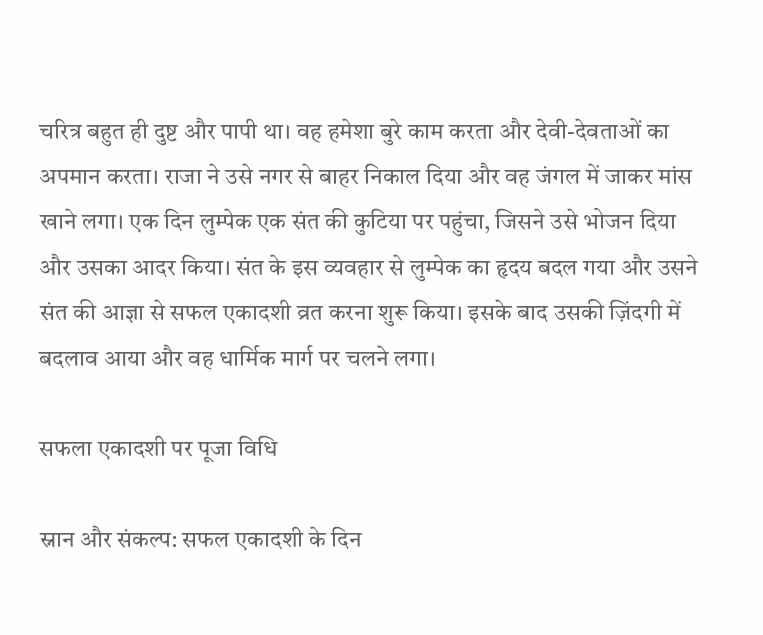चरित्र बहुत ही दुष्ट और पापी था। वह हमेशा बुरे काम करता और देवी-देवताओं का अपमान करता। राजा ने उसे नगर से बाहर निकाल दिया और वह जंगल में जाकर मांस खाने लगा। एक दिन लुम्पेक एक संत की कुटिया पर पहुंचा, जिसने उसे भोजन दिया और उसका आदर किया। संत के इस व्यवहार से लुम्पेक का हृदय बदल गया और उसने संत की आज्ञा से सफल एकादशी व्रत करना शुरू किया। इसके बाद उसकी ज़िंदगी में बदलाव आया और वह धार्मिक मार्ग पर चलने लगा।

सफला एकादशी पर पूजा विधि

स्नान और संकल्प: सफल एकादशी के दिन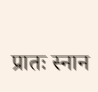प्रातः स्नान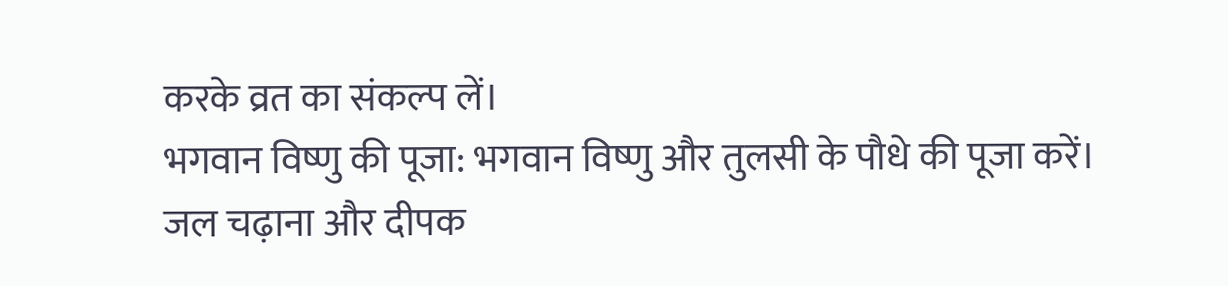करके व्रत का संकल्प लें।
भगवान विष्णु की पूजा: भगवान विष्णु और तुलसी के पौधे की पूजा करें।
जल चढ़ाना और दीपक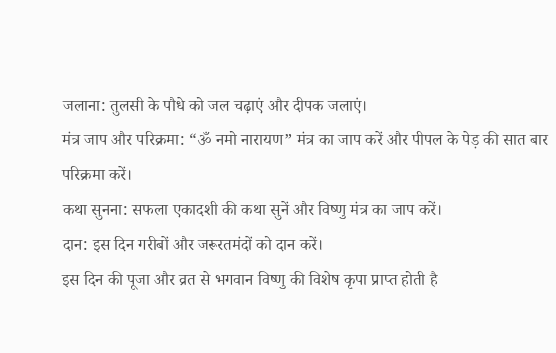जलाना: तुलसी के पौधे को जल चढ़ाएं और दीपक जलाएं।
मंत्र जाप और परिक्रमा: “ॐ नमो नारायण” मंत्र का जाप करें और पीपल के पेड़ की सात बार परिक्रमा करें।
कथा सुनना: सफला एकादशी की कथा सुनें और विष्णु मंत्र का जाप करें।
दान: इस दिन गरीबों और जरूरतमंदों को दान करें।
इस दिन की पूजा और व्रत से भगवान विष्णु की विशेष कृपा प्राप्त होती है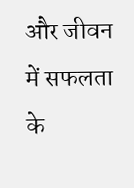और जीवन में सफलता के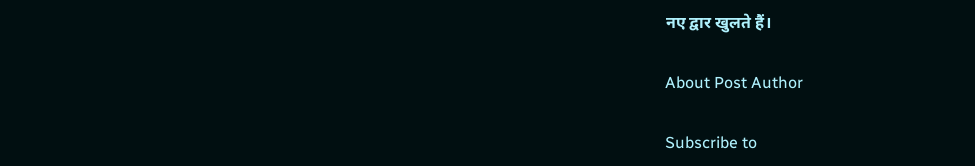नए द्वार खुलते हैं।

About Post Author

Subscribe to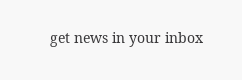get news in your inbox